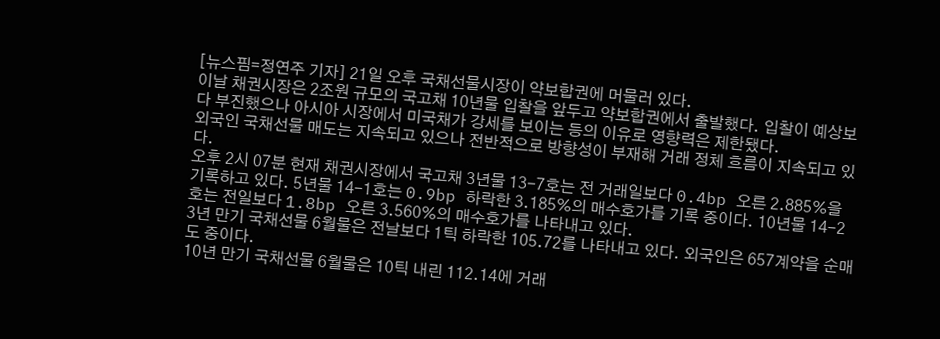[뉴스핌=정연주 기자] 21일 오후 국채선물시장이 약보합권에 머물러 있다.
이날 채권시장은 2조원 규모의 국고채 10년물 입찰을 앞두고 약보합권에서 출발했다. 입찰이 예상보다 부진했으나 아시아 시장에서 미국채가 강세를 보이는 등의 이유로 영향력은 제한됐다.
외국인 국채선물 매도는 지속되고 있으나 전반적으로 방향성이 부재해 거래 정체 흐름이 지속되고 있다.
오후 2시 07분 현재 채권시장에서 국고채 3년물 13-7호는 전 거래일보다 0.4bp 오른 2.885%을 기록하고 있다. 5년물 14-1호는 0.9bp 하락한 3.185%의 매수호가를 기록 중이다. 10년물 14-2호는 전일보다 1.8bp 오른 3.560%의 매수호가를 나타내고 있다.
3년 만기 국채선물 6월물은 전날보다 1틱 하락한 105.72를 나타내고 있다. 외국인은 657계약을 순매도 중이다.
10년 만기 국채선물 6월물은 10틱 내린 112.14에 거래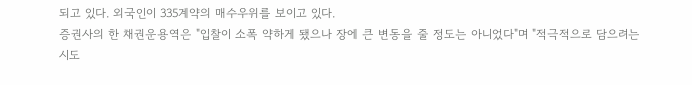되고 있다. 외국인이 335계약의 매수우위를 보이고 있다.
증권사의 한 채권운용역은 "입찰이 소폭 약하게 됐으나 장에 큰 변동을 줄 정도는 아니었다"며 "적극적으로 담으려는 시도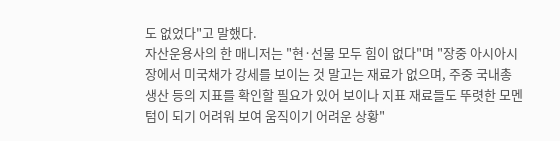도 없었다"고 말했다.
자산운용사의 한 매니저는 "현·선물 모두 힘이 없다"며 "장중 아시아시장에서 미국채가 강세를 보이는 것 말고는 재료가 없으며, 주중 국내총생산 등의 지표를 확인할 필요가 있어 보이나 지표 재료들도 뚜렷한 모멘텀이 되기 어려워 보여 움직이기 어려운 상황"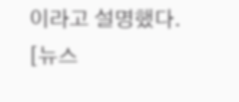이라고 설명했다.
[뉴스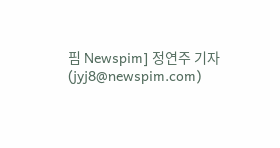핌 Newspim] 정연주 기자 (jyj8@newspim.com)